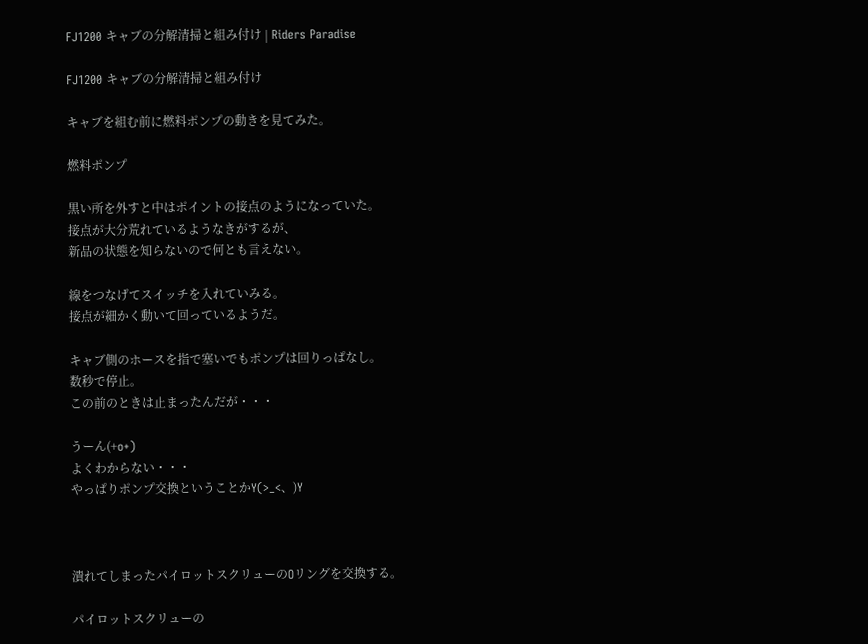FJ1200 キャブの分解清掃と組み付け | Riders Paradise

FJ1200 キャブの分解清掃と組み付け

キャブを組む前に燃料ポンプの動きを見てみた。

燃料ポンプ

黒い所を外すと中はポイントの接点のようになっていた。
接点が大分荒れているようなきがするが、
新品の状態を知らないので何とも言えない。

線をつなげてスイッチを入れていみる。
接点が細かく動いて回っているようだ。

キャブ側のホースを指で塞いでもポンプは回りっぱなし。
数秒で停止。
この前のときは止まったんだが・・・

うーん(+o+)
よくわからない・・・
やっぱりポンプ交換ということかY(>_<、)Y



潰れてしまったパイロットスクリューのOリングを交換する。

パイロットスクリューの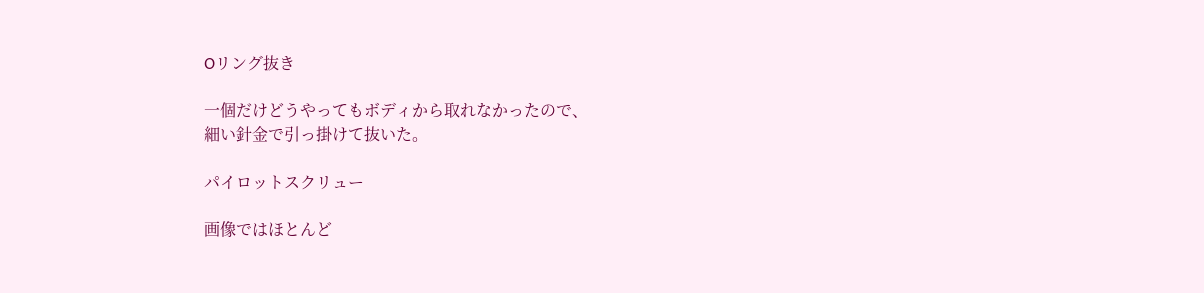Oリング抜き

一個だけどうやってもボディから取れなかったので、
細い針金で引っ掛けて抜いた。

パイロットスクリュー

画像ではほとんど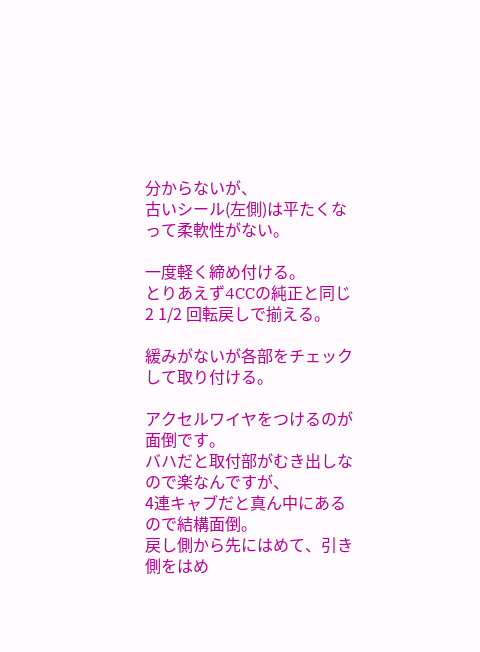分からないが、
古いシール(左側)は平たくなって柔軟性がない。

一度軽く締め付ける。
とりあえず4CCの純正と同じ
2 1/2 回転戻しで揃える。

緩みがないが各部をチェックして取り付ける。

アクセルワイヤをつけるのが面倒です。
バハだと取付部がむき出しなので楽なんですが、
4連キャブだと真ん中にあるので結構面倒。
戻し側から先にはめて、引き側をはめ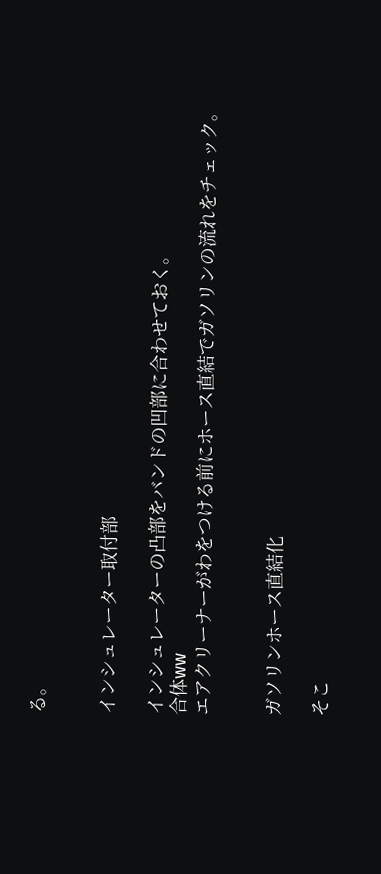る。


インシュレーター取付部

インシュレーターの凸部をバンドの凹部に合わせておく。
合体ww
エアクリーナーがわをつける前にホース直結でガソリンの流れをチェック。


ガソリンホース直結化

そこ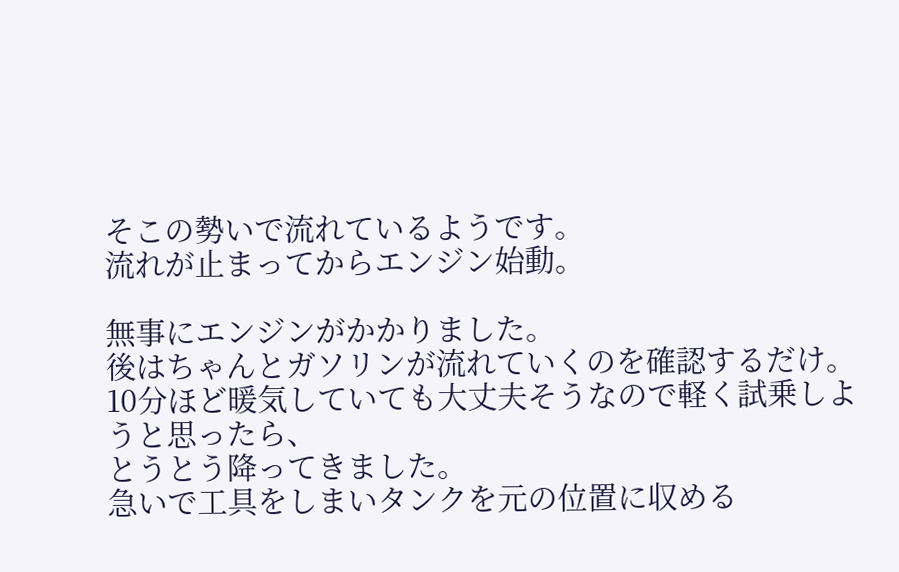そこの勢いで流れているようです。
流れが止まってからエンジン始動。

無事にエンジンがかかりました。
後はちゃんとガソリンが流れていくのを確認するだけ。
10分ほど暖気していても大丈夫そうなので軽く試乗しようと思ったら、
とうとう降ってきました。
急いで工具をしまいタンクを元の位置に収める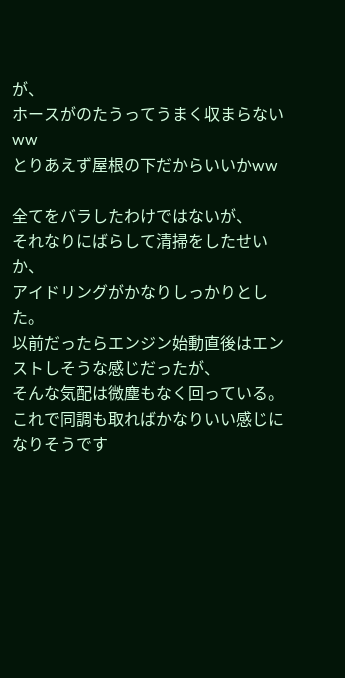が、
ホースがのたうってうまく収まらないww
とりあえず屋根の下だからいいかww

全てをバラしたわけではないが、
それなりにばらして清掃をしたせいか、
アイドリングがかなりしっかりとした。
以前だったらエンジン始動直後はエンストしそうな感じだったが、
そんな気配は微塵もなく回っている。
これで同調も取ればかなりいい感じになりそうです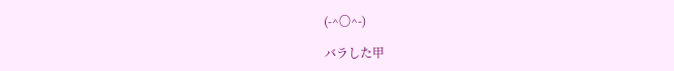(-^〇^-)

バラした甲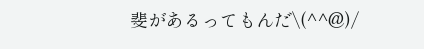斐があるってもんだ\(^^@)/